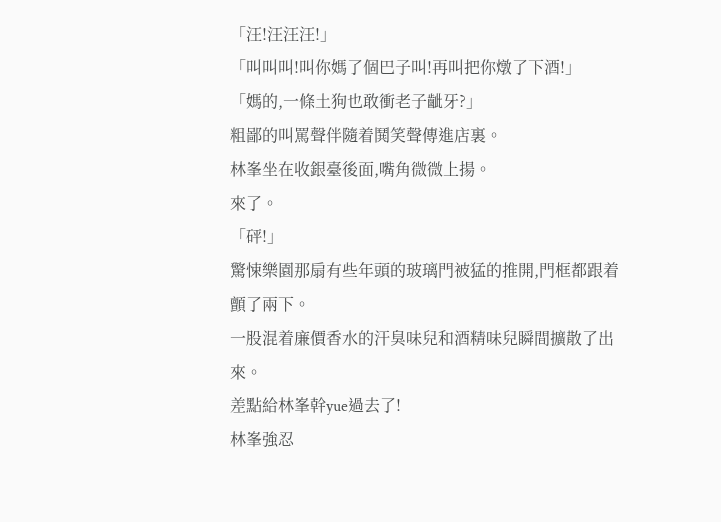「汪!汪汪汪!」
「叫叫叫!叫你媽了個巴子叫!再叫把你燉了下酒!」
「媽的,一條土狗也敢衝老子齜牙?」
粗鄙的叫罵聲伴隨着鬨笑聲傳進店裏。
林峯坐在收銀臺後面,嘴角微微上揚。
來了。
「砰!」
驚悚樂園那扇有些年頭的玻璃門被猛的推開,門框都跟着顫了兩下。
一股混着廉價香水的汗臭味兒和酒精味兒瞬間擴散了出來。
差點給林峯幹yue過去了!
林峯強忍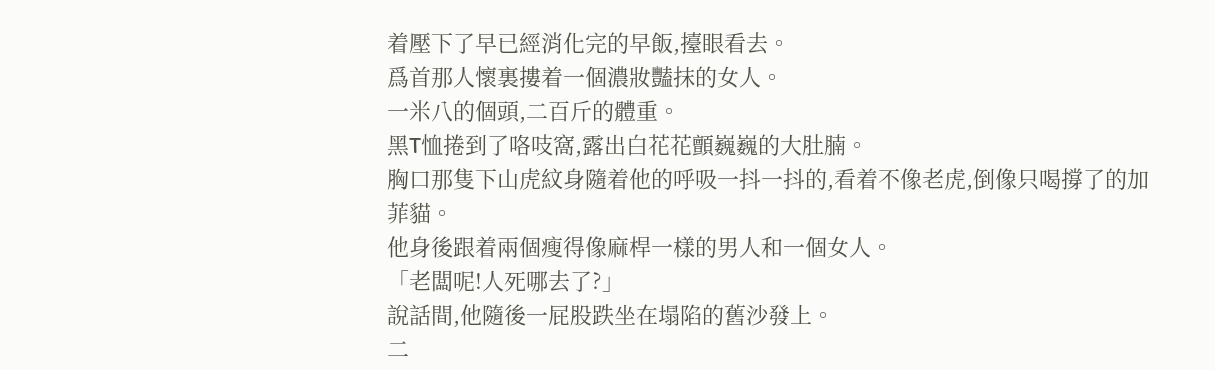着壓下了早已經消化完的早飯,擡眼看去。
爲首那人懷裏摟着一個濃妝豔抹的女人。
一米八的個頭,二百斤的體重。
黑T恤捲到了咯吱窩,露出白花花顫巍巍的大肚腩。
胸口那隻下山虎紋身隨着他的呼吸一抖一抖的,看着不像老虎,倒像只喝撐了的加菲貓。
他身後跟着兩個瘦得像麻桿一樣的男人和一個女人。
「老闆呢!人死哪去了?」
說話間,他隨後一屁股跌坐在塌陷的舊沙發上。
二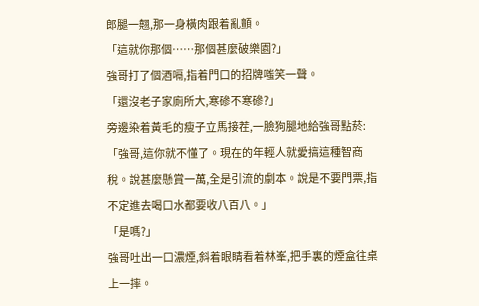郎腿一翹,那一身橫肉跟着亂顫。
「這就你那個……那個甚麼破樂園?」
強哥打了個酒嗝,指着門口的招牌嗤笑一聲。
「還沒老子家廁所大,寒磣不寒磣?」
旁邊染着黃毛的瘦子立馬接茬,一臉狗腿地給強哥點菸:
「強哥,這你就不懂了。現在的年輕人就愛搞這種智商稅。說甚麼懸賞一萬,全是引流的劇本。說是不要門票,指不定進去喝口水都要收八百八。」
「是嗎?」
強哥吐出一口濃煙,斜着眼睛看着林峯,把手裏的煙盒往桌上一摔。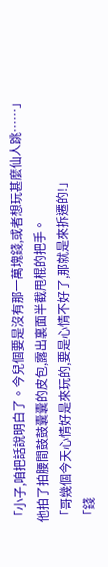「小子,咱把話說明白了。今兒個要是沒有那一萬塊錢,或者想玩甚麼仙人跳……」
他拍了拍腰間鼓鼓囊囊的皮包,露出裏面半截甩棍的把手。
「哥幾個今天心情好是來玩的,要是心情不好了,那就是來拆遷的!」
「錢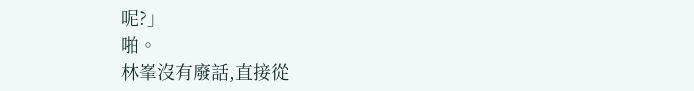呢?」
啪。
林峯沒有廢話,直接從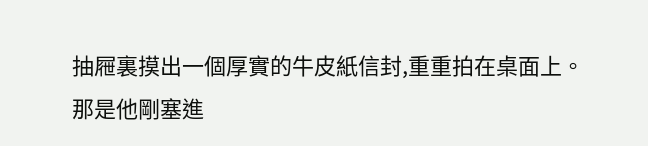抽屜裏摸出一個厚實的牛皮紙信封,重重拍在桌面上。
那是他剛塞進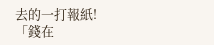去的一打報紙!
「錢在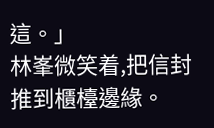這。」
林峯微笑着,把信封推到櫃檯邊緣。